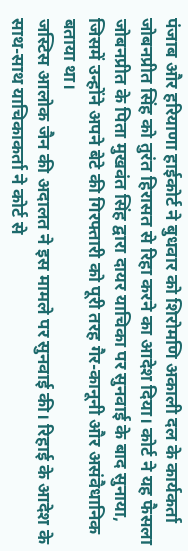पंजाब और हरियाणा हाईकोर्ट ने बुधवार को शिरोमणि अकाली दल के कार्यकर्ता जोबनप्रीत सिंह को तुरंत हिरासत से रिहा करने का आदेश दिया। कोर्ट ने यह फैसला जोबनप्रीत के पिता मुखवंत सिंह द्वारा दायर याचिका पर सुनवाई के बाद सुनाया, जिसमें उन्होंने अपने बेटे की गिरफ्तारी को पूरी तरह गैर-कानूनी और असंवैधानिक बताया था।
जस्टिस आलोक जैन की अदालत ने इस मामले पर सुनवाई की। रिहाई के आदेश के साथ-साथ याचिकाकर्ता ने कोर्ट से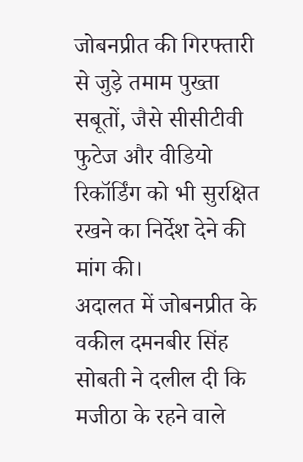जोबनप्रीत की गिरफ्तारी से जुड़े तमाम पुख्ता सबूतों, जैसे सीसीटीवी फुटेज और वीडियो रिकॉर्डिंग को भी सुरक्षित रखने का निर्देश देने की मांग की।
अदालत में जोबनप्रीत के वकील दमनबीर सिंह सोबती ने दलील दी कि मजीठा के रहने वाले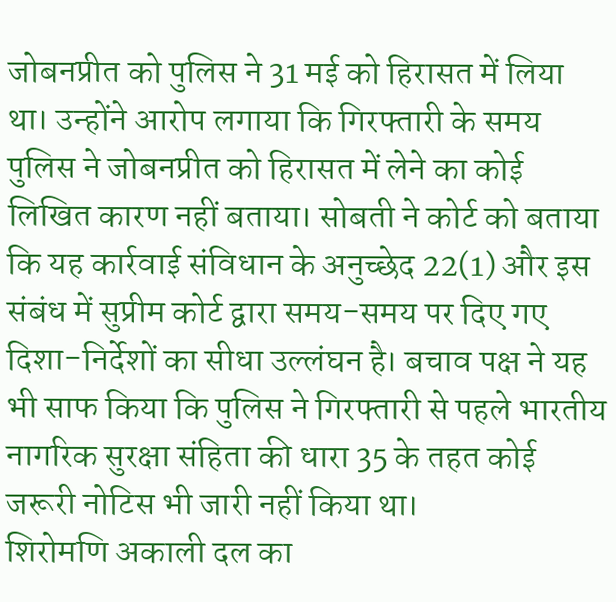जोबनप्रीत को पुलिस ने 31 मई को हिरासत में लिया था। उन्होंने आरोप लगाया कि गिरफ्तारी के समय पुलिस ने जोबनप्रीत को हिरासत में लेने का कोई लिखित कारण नहीं बताया। सोबती ने कोर्ट को बताया कि यह कार्रवाई संविधान के अनुच्छेद 22(1) और इस संबंध में सुप्रीम कोर्ट द्वारा समय-समय पर दिए गए दिशा-निर्देशों का सीधा उल्लंघन है। बचाव पक्ष ने यह भी साफ किया कि पुलिस ने गिरफ्तारी से पहले भारतीय नागरिक सुरक्षा संहिता की धारा 35 के तहत कोई जरूरी नोटिस भी जारी नहीं किया था।
शिरोमणि अकाली दल का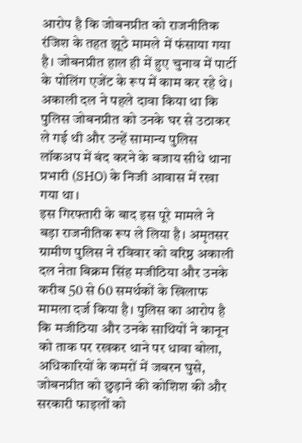आरोप है कि जोबनप्रीत को राजनीतिक रंजिश के तहत झूठे मामले में फंसाया गया है। जोबनप्रीत हाल ही में हुए चुनाव में पार्टी के पोलिंग एजेंट के रूप में काम कर रहे थे। अकाली दल ने पहले दावा किया था कि पुलिस जोबनप्रीत को उनके घर से उठाकर ले गई थी और उन्हें सामान्य पुलिस लॉकअप में बंद करने के बजाय सीधे थाना प्रभारी (SHO) के निजी आवास में रखा गया था।
इस गिरफ्तारी के बाद इस पूरे मामले ने बड़ा राजनीतिक रूप ले लिया है। अमृतसर ग्रामीण पुलिस ने रविवार को वरिष्ठ अकाली दल नेता बिक्रम सिंह मजीठिया और उनके करीब 50 से 60 समर्थकों के खिलाफ मामला दर्ज किया है। पुलिस का आरोप है कि मजीठिया और उनके साथियों ने कानून को ताक पर रखकर थाने पर धावा बोला, अधिकारियों के कमरों में जबरन घुसे, जोबनप्रीत को छुड़ाने की कोशिश की और सरकारी फाइलों को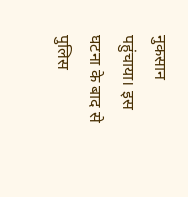नुकसान पहुंचाया। इस घटना के बाद से पुलिस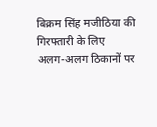बिक्रम सिंह मजीठिया की गिरफ्तारी के लिए अलग-अलग ठिकानों पर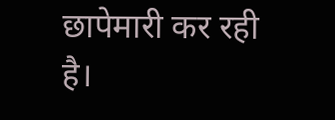छापेमारी कर रही है।